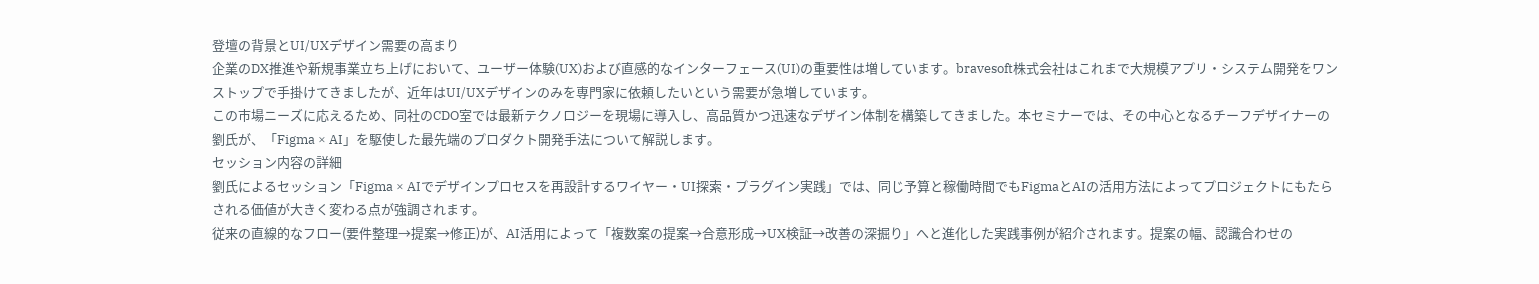登壇の背景とUI/UXデザイン需要の高まり
企業のDX推進や新規事業立ち上げにおいて、ユーザー体験(UX)および直感的なインターフェース(UI)の重要性は増しています。bravesoft株式会社はこれまで大規模アプリ・システム開発をワンストップで手掛けてきましたが、近年はUI/UXデザインのみを専門家に依頼したいという需要が急増しています。
この市場ニーズに応えるため、同社のCDO室では最新テクノロジーを現場に導入し、高品質かつ迅速なデザイン体制を構築してきました。本セミナーでは、その中心となるチーフデザイナーの劉氏が、「Figma × AI」を駆使した最先端のプロダクト開発手法について解説します。
セッション内容の詳細
劉氏によるセッション「Figma × AIでデザインプロセスを再設計するワイヤー・UI探索・プラグイン実践」では、同じ予算と稼働時間でもFigmaとAIの活用方法によってプロジェクトにもたらされる価値が大きく変わる点が強調されます。
従来の直線的なフロー(要件整理→提案→修正)が、AI活用によって「複数案の提案→合意形成→UX検証→改善の深掘り」へと進化した実践事例が紹介されます。提案の幅、認識合わせの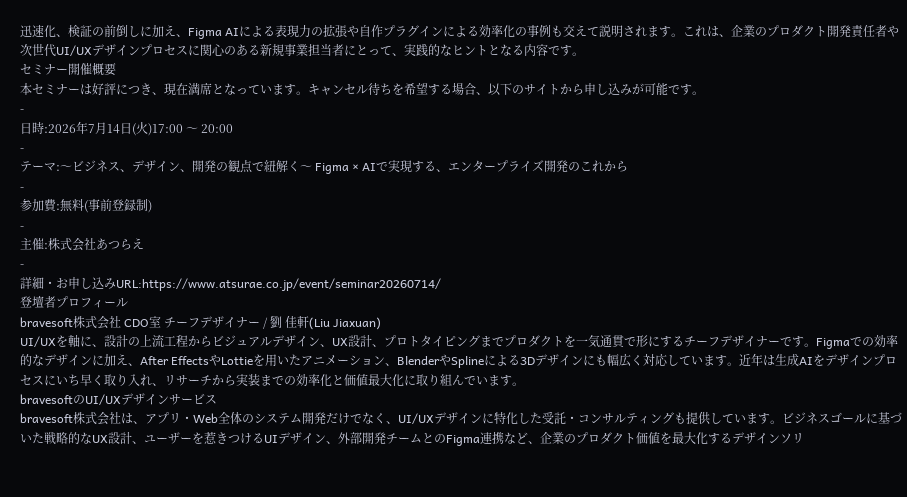迅速化、検証の前倒しに加え、Figma AIによる表現力の拡張や自作プラグインによる効率化の事例も交えて説明されます。これは、企業のプロダクト開発責任者や次世代UI/UXデザインプロセスに関心のある新規事業担当者にとって、実践的なヒントとなる内容です。
セミナー開催概要
本セミナーは好評につき、現在満席となっています。キャンセル待ちを希望する場合、以下のサイトから申し込みが可能です。
-
日時:2026年7月14日(火)17:00 〜 20:00
-
テーマ:〜ビジネス、デザイン、開発の観点で紐解く〜 Figma × AIで実現する、エンタープライズ開発のこれから
-
参加費:無料(事前登録制)
-
主催:株式会社あつらえ
-
詳細・お申し込みURL:https://www.atsurae.co.jp/event/seminar20260714/
登壇者プロフィール
bravesoft株式会社 CDO室 チーフデザイナー / 劉 佳軒(Liu Jiaxuan)
UI/UXを軸に、設計の上流工程からビジュアルデザイン、UX設計、プロトタイピングまでプロダクトを一気通貫で形にするチーフデザイナーです。Figmaでの効率的なデザインに加え、After EffectsやLottieを用いたアニメーション、BlenderやSplineによる3Dデザインにも幅広く対応しています。近年は生成AIをデザインプロセスにいち早く取り入れ、リサーチから実装までの効率化と価値最大化に取り組んでいます。
bravesoftのUI/UXデザインサービス
bravesoft株式会社は、アプリ・Web全体のシステム開発だけでなく、UI/UXデザインに特化した受託・コンサルティングも提供しています。ビジネスゴールに基づいた戦略的なUX設計、ユーザーを惹きつけるUIデザイン、外部開発チームとのFigma連携など、企業のプロダクト価値を最大化するデザインソリ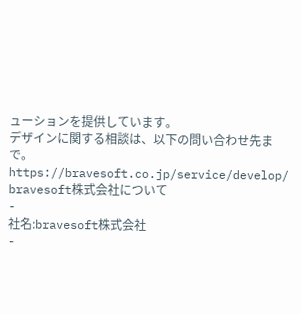ューションを提供しています。
デザインに関する相談は、以下の問い合わせ先まで。
https://bravesoft.co.jp/service/develop/
bravesoft株式会社について
-
社名:bravesoft株式会社
-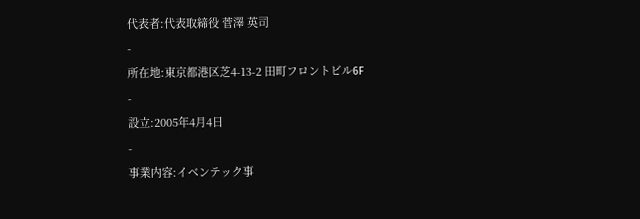代表者:代表取締役 菅澤 英司
-
所在地:東京都港区芝4-13-2 田町フロントビル6F
-
設立:2005年4月4日
-
事業内容:イベンテック事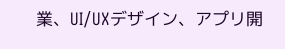業、UI/UXデザイン、アプリ開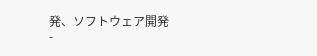発、ソフトウェア開発
-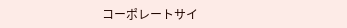コーポレートサイ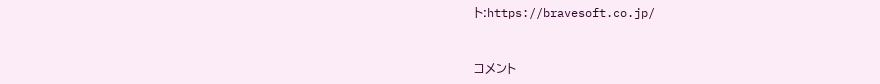ト:https://bravesoft.co.jp/


コメント